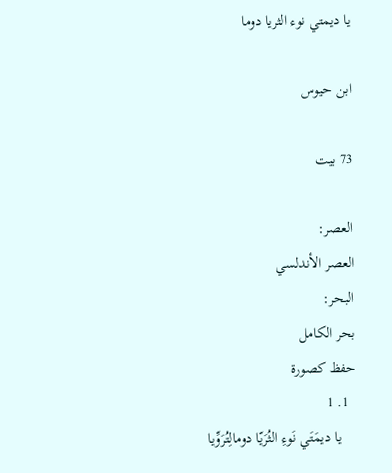يا ديمتي نوء الثريا دوما

ابن حيوس

73 بيت

العصر:
العصر الأندلسي
البحر:
بحر الكامل
حفظ كصورة
  1. 1
    يا ديمَتَي نَوءِ الثُرَيّا دومالِتُرَوِّيا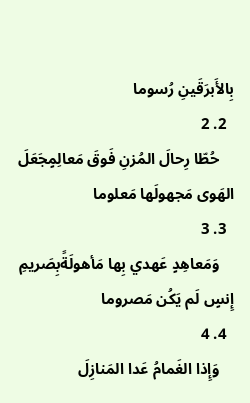بِالأَبرَقَينِ رُسوما
  2. 2
    حُطّا رِحالَ المُزنِ فَوقَ مَعالِمٍجَعَلَ الهَوى مَجهولَها مَعلوما
  3. 3
    وَمَعاهِدٍ عَهدي بِها مَأهولَةًبِصَريمِ إِنسٍ لَم يَكُن مَصروما
  4. 4
    وَإِذا الغَمامُ عَدا المَنازِلَ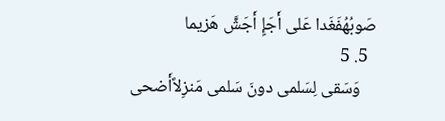صَوبُهُفَغَدا عَلى أَجَإٍ أَجَشَّ هَزيما
  5. 5
    وَسَقى لِسَلمى دونَ سَلمى مَنزِلاًأَضحى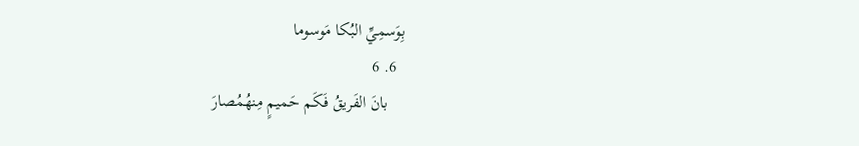بِوَسمِيِّ البُكا مَوسوما
  6. 6
    بانَ الفَريقُ فَكَم حَميمٍ مِنهُمُصارَ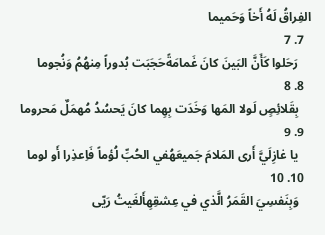الفِراقُ لَهُ أَخاً وَحَميما
  7. 7
    رَحَلوا كَأَنَّ البَينَ كانَ غَمامَةًحَجَبَت بُدوراً مِنهُمُ وَنُجوما
  8. 8
    بِقَلائِصٍ لَولا المَها وَخَدَت بِهِما كانَ يَحسُدُ مُهمَلٌ مَحروما
  9. 9
    يا غازِلَيَّ أَرى المَلامَ جَميعَهُفي الحُبِّ لُؤماً فَاِعذِرا أَو لوما
  10. 10
    وَبِنَفسِيَ القَمَرُ الَّذي في عِشقِهِأَلغَيتُ رَيّى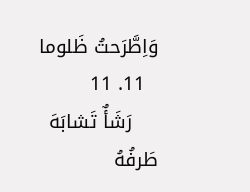وَاِطَّرَحتُ ظَلوما
  11. 11
    رَشَأٌ تَشابَهَ طَرفُهُ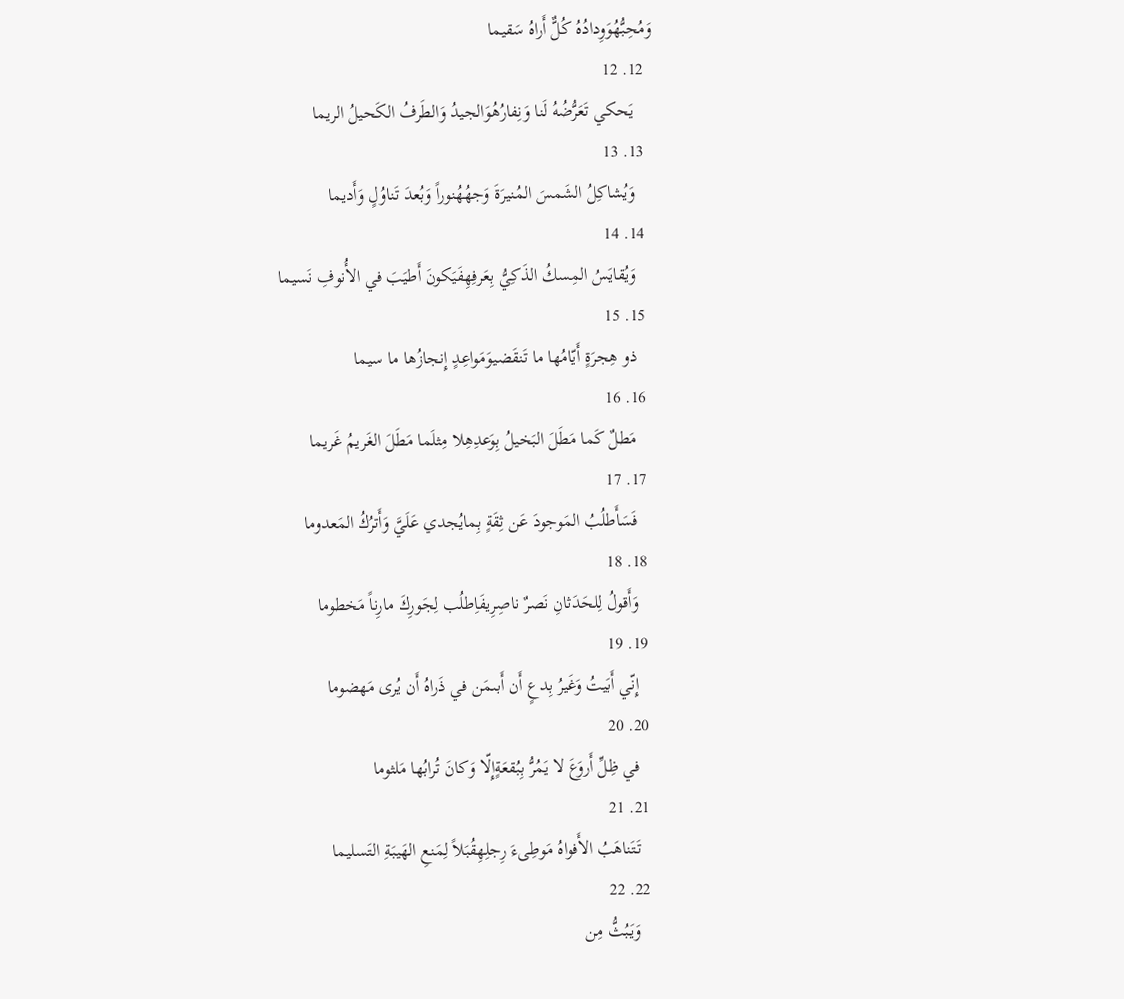وَمُحِبُّهُوَوِدادُهُ كُلٌّ أَراهُ سَقيما
  12. 12
    يَحكي تَعَرُّضُهُ لَنا وَنِفارُهُوَالجيدُ وَالطَرفُ الكَحيلُ الريما
  13. 13
    وَيُشاكِلُ الشَمسَ المُنيرَةَ وَجهُهُنوراً وَبُعدَ تَناوُلٍ وَأَديما
  14. 14
    وَيُقايَسُ المِسكُ الذَكِيُّ بِعَرفِهِفَيَكونَ أَطيَبَ في الأُنوفِ نَسيما
  15. 15
    ذو هِجرَةٍ أَيّامُها ما تَنقَضيوَمَواعِدٍ إِنجازُها ما سيما
  16. 16
    مَطلٌ كَما مَطَلَ البَخيلُ بِوَعدِهِلا مِثلَما مَطَلَ الغَريمُ غَريما
  17. 17
    فَسَأَطلُبُ المَوجودَ عَن ثِقَةٍ بِمايُجدي عَلَيَّ وَأَترُكُ المَعدوما
  18. 18
    وَأَقولُ لِلحَدَثانِ نَصرٌ ناصِرِيفَاِطلُب لِجَورِكَ مارِناً مَخطوما
  19. 19
    إِنّي أَبَيتُ وَغَيرُ بِدعٍ أَن أَبىمَن في ذَراهُ أَن يُرى مَهضوما
  20. 20
    في ظِلِّ أَروَعَ لا يَمُرُّ بِبُقعَةٍإِلّا وَكانَ تُرابُها مَلثوما
  21. 21
    تَتَناهَبُ الأَفواهُ مَوطِىءَ رِجلِهِقُبَلاً لِمَنعِ الهَيبَةِ التَسليما
  22. 22
    وَيَبُثُّ مِن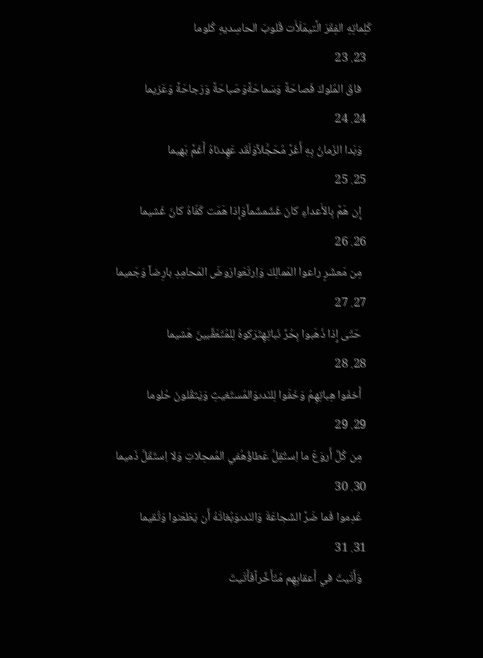كَلِماتِهِ الفِقَرَ الَّتيمَلَأَت قُلوبَ الحاسِديهِ كُلوما
  23. 23
    فاقَ المُلوكَ فَصاحَةً وَسَماحَةًوَصَباحَةً وَرَجاحَةً وَعَزيما
  24. 24
    وَبَدا الزَمانُ بِهِ أَغَرَّ مُحَجَّلاًوَلَقَد عَهِدناهُ أَغَمَّ بَهيما
  25. 25
    إِن هَمَّ بِالأَعداءِ كانَ غَشَمشَماًوَإِذا هَمَت كَفّاهُ كانَ غَشيما
  26. 26
    مِن مَعشَرٍ راعوا المَمالِكَ وَاِرتَعَوارَوضَ المَحامِدِ بارِضاً وَجَميما
  27. 27
    حَتّى إِذا ذَهَبوا بِحُرِّ نَباتِهِتَرَكوهُ لِلمُتَعَقِّبينَ هَشيما
  28. 28
    أَخفَوا هِباتِهِمُ وَخَفّوا لِلنَدىوَالمُستَغيثِ وَيَثقُلونَ حُلوما
  29. 29
    مِن كُلِّ أَروَعَ ما اِستُقِلَّ عَطاؤُهُفي المُمحِلاتِ وَلا اِستَقَلَّ ذَميما
  30. 30
    عُدِموا فَما ضَرَّ الشَجاعَةَ وَالنَدىوَبُغاتَهُ أَن يَظعَنوا وَتُقيما
  31. 31
    وَأَتَيتَ في أَعقابِهِم مُتَأَخِّراًفَأَتَيتَ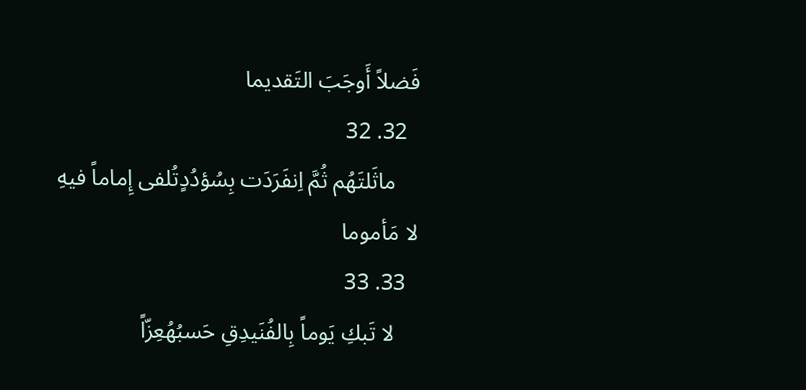فَضلاً أَوجَبَ التَقديما
  32. 32
    ماثَلتَهُم ثُمَّ اِنفَرَدَت بِسُؤدُدٍتُلفى إِماماً فيهِ لا مَأموما
  33. 33
    لا تَبكِ يَوماً بِالفُنَيدِقِ حَسبُهُعِزّاً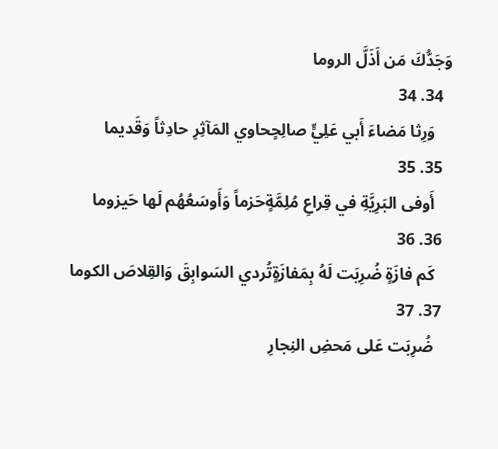وَجَدُّكَ مَن أَذَلَّ الروما
  34. 34
    وَرِثا مَضاءَ أَبي عَلِيٍّ صالِحٍحاوي المَآثِرِ حادِثاً وَقَديما
  35. 35
    أَوفى البَرِيَّةِ في قِراعِ مُلِمَّةٍحَزماً وَأَوسَعُهُم لَها حَيزوما
  36. 36
    كَم فازَةٍ ضُرِبَت لَهُ بِمَفازَةٍتُردي السَوابِقَ وَالقِلاصَ الكوما
  37. 37
    ضُرِبَت عَلى مَحضِ النِجارِ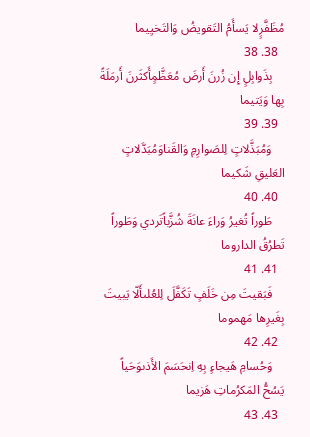مُظَفَّرٍلا يَسأَمُ التَقويضُ وَالتَخيِيما
  38. 38
    بِذَوابِلٍ إِن زُرنَ أَرضَ مُعَظَّمٍأَكثَرنَ أَرمَلَةً بِها وَيَتيما
  39. 39
    وَمُبَذَّلاتٍ لِلصَوارِمِ وَالقَناوَمُبَدَّلاتٍ العَليقِ شَكيما
  40. 40
    طَوراً تُغيرُ وَراءَ عانَةَ شُزَّباًتَردي وَطَوراً تَطرُقُ الداروما
  41. 41
    فَبَقيتَ مِن خَلَفٍ تَكَفَّلَ لِلعُلىأَلّا يَبيتَ بِغَيرِها مَهموما
  42. 42
    وَحُسامِ هَيجاءٍ بِهِ اِنحَسَمَ الأَذىوَحَياً يَسُحُّ المَكرُماتِ هَزيما
  43. 43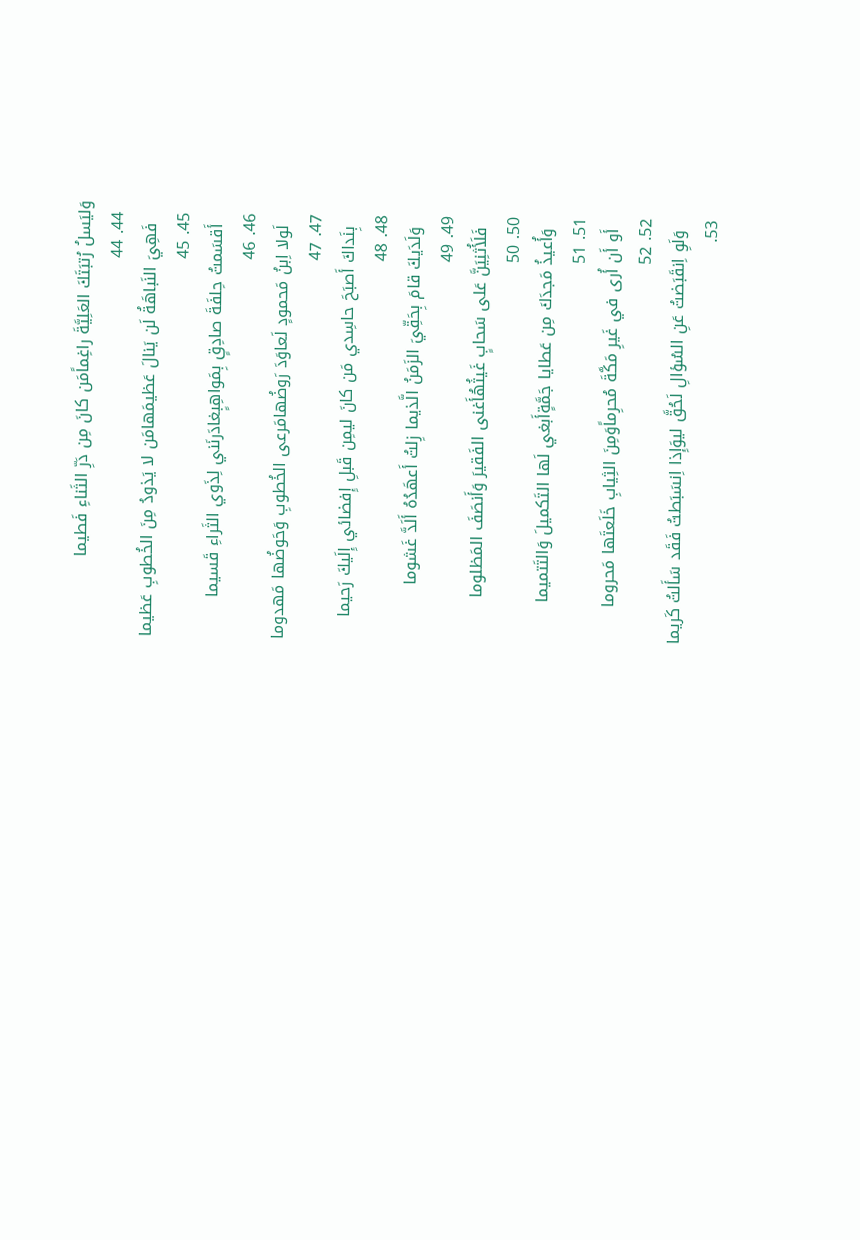وَليَسلُ رُتبَتَكَ العَلِيَّةَ راغِماًمَن كانَ مِن دَرِّ الثَناءِ فَطيما
  44. 44
    فَهِيَ النَباهَةُ لَن يَنالَ عَظيمَهامَن لا يَذودُ مِنَ الخُطوبِ عَظيما
  45. 45
    أَقسَمتُ حِلفَةَ صادِقٍ بِمَواهِبٍغادَرنَني لِذَوي الثَراءِ قَسيما
  46. 46
    لَولا اِبنُ مَحمودٍ لَعاوَدَ رَوضُهامَرعى الخُطوبِ وَحَوضُها مَهدوما
  47. 47
    بِنَداكَ أَصبَحَ حاسِدي مَن كانَ ليمِن قَبلِ إِفضائي إِلَيكَ رَحيما
  48. 48
    وَلَدَيكَ قامَ بِحَقِّيَ الزَمَنُ الَّذيما زِلتُ أَعهَدُهُ أَلَدَّ غَشوما
  49. 49
    فَلَأُثنِيَنَّ عَلى سَحابٍ غَيثُهُأَغنى الفَقيرَ وَأَنصَفَ المَظلوما
  50. 50
    وَأُعيذُ مَجدَكَ مِن عَطايا جَمَّةٍأَبغي لَها التَكميلَ وَالتَتميما
  51. 51
    أَو أَن أُرى في غَيرِ مَكَّةَ مُحرِماًوَمِنَ الثِيابِ خَلَعتَها مَحروما
  52. 52
    وَلَوِ اِنقَبَضتُ عَنِ السُؤالِ لَحُقَّ ليوَإِذا اِنسَبَطتُ فَقَد سَأَلتُ كَريما
  53.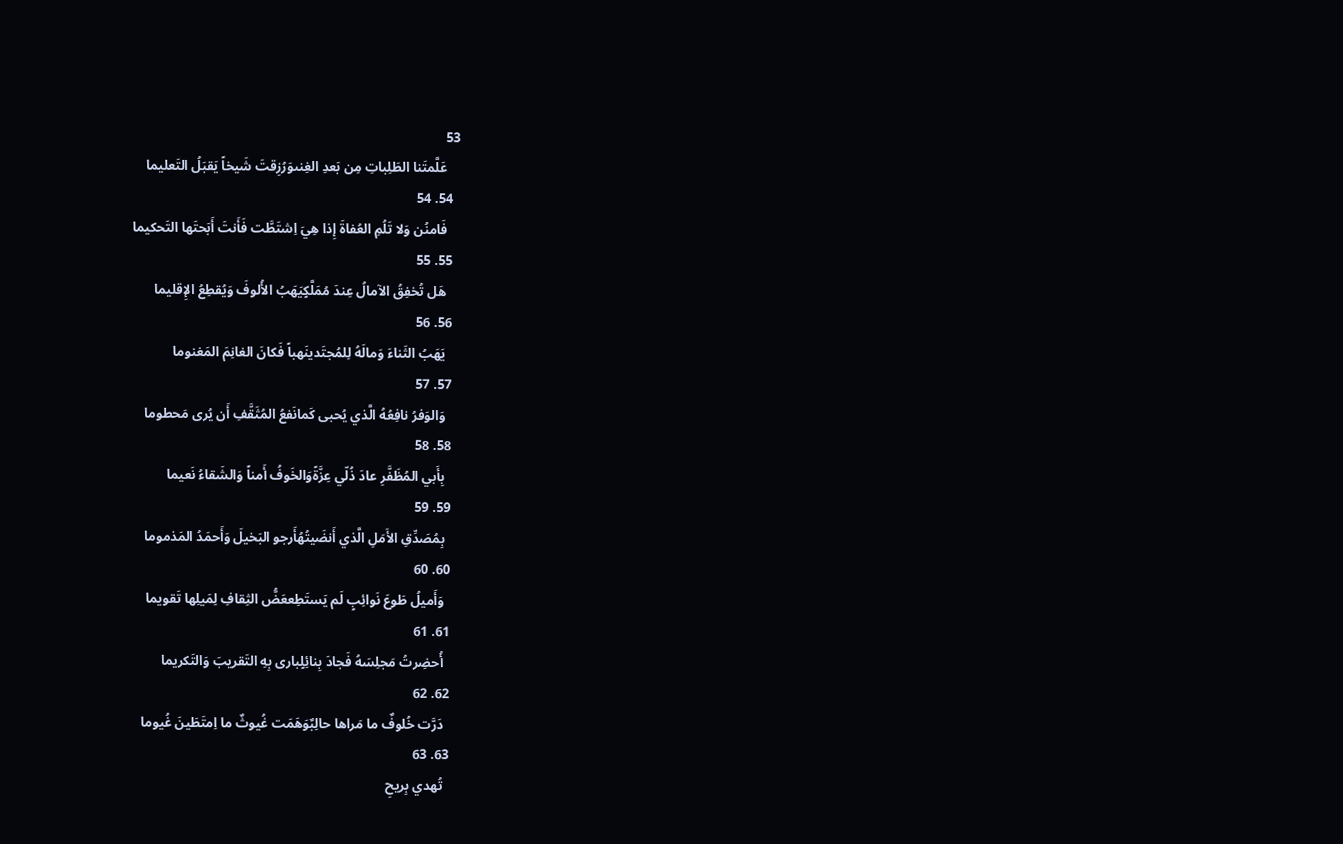53
    عَلَّمتَنا الطَلِباتِ مِن بَعدِ الغِنىوَرُزِقتَ شَيخاً يَقبَلُ التَعليما
  54. 54
    فَامنُن وَلا تَلُمِ العُفاةَ إِذا هِيَ اِشتَطَّت فَأَنتَ أَبَحتَها التَحكيما
  55. 55
    هَل تُخفِقُ الآمالُ عِندَ مُمَلَّكٍيَهَبُ الأُلوفَ وَيُقطِعُ الإِقليما
  56. 56
    يَهَبُ الثَناءَ وَمالَهُ لِلمُجتَدينَهباً فَكانَ الغانِمَ المَغنوما
  57. 57
    وَالوَفرُ نافِعُهُ الَّذي يُحبى كَمانَفعُ المُثَقَّفِ أَن يُرى مَحطوما
  58. 58
    بِأَبي المُظَفَّرِ عادَ ذُلّي عِزَّةًوَالخَوفُ أَمناً وَالشَقاءُ نَعيما
  59. 59
    بِمُصَدِّقِ الأَمَلِ الَّذي أَنضَيتُهُأَرجو البَخيلَ وَأَحمَدُ المَذموما
  60. 60
    وَأَميلُ طَوعَ نَوائِبٍ لَم يَستَطِععَضُّ الثِقافِ لِمَيلِها تَقويما
  61. 61
    أُحضِرتُ مَجلِسَهُ فَجادَ بِنائِلٍبارى بِهِ التَقريبَ وَالتَكريما
  62. 62
    دَرَّت خُلوفٌ ما مَراها حالِبٌوَهَمَت غُيوثٌ ما اِمتَطَينَ غُيوما
  63. 63
    تُهدي بِريحِ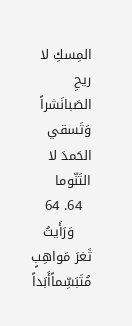المِسكِ لا ريحِ الصَبانَشراً وَتَسقي الحَمدَ لا التَنّوما
  64. 64
    وَرَأَيتُ ثَغرَ مَواهِبٍ مُتَبَسِّماًأَبَداً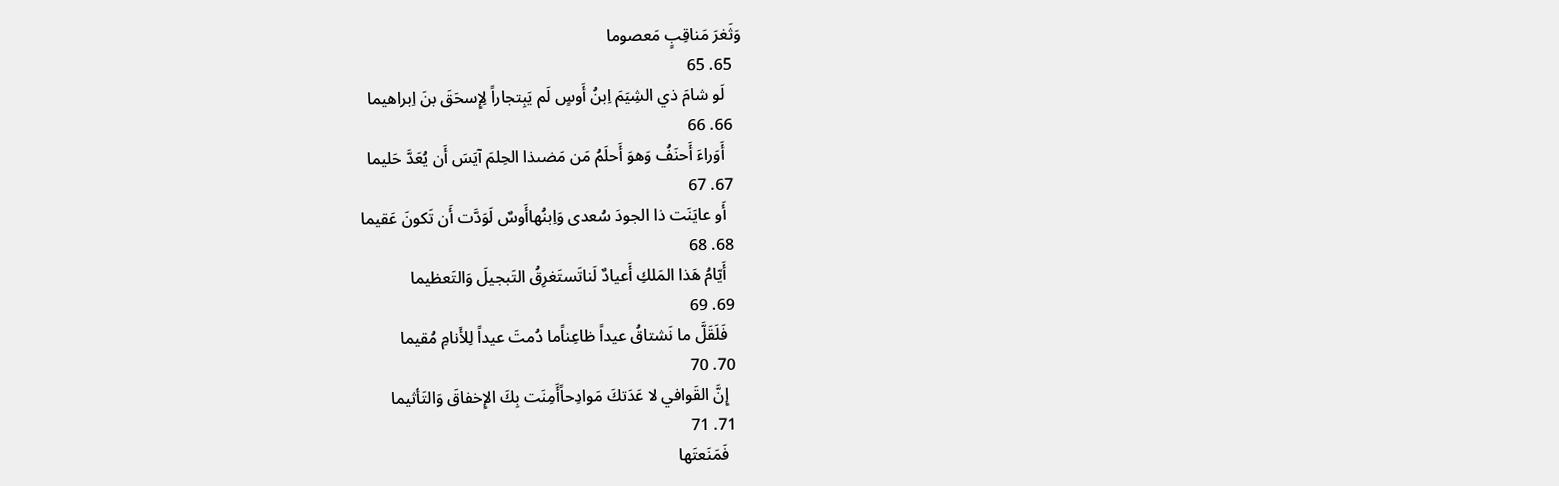وَثَغرَ مَناقِبٍ مَعصوما
  65. 65
    لَو شامَ ذي الشِيَمَ اِبنُ أَوسٍ لَم يَبِتجاراً لِإِسحَقَ بنَ اِبراهيما
  66. 66
    أَوَراءَ أَحنَفُ وَهوَ أَحلَمُ مَن مَضىذا الحِلمَ آيَسَ أَن يُعَدَّ حَليما
  67. 67
    أَو عايَنَت ذا الجودَ سُعدى وَاِبنُهاأَوسٌ لَوَدَّت أَن تَكونَ عَقيما
  68. 68
    أَيّامُ هَذا المَلكِ أَعيادٌ لَناتَستَغرِقُ التَبجيلَ وَالتَعظيما
  69. 69
    فَلَقَلَّ ما نَشتاقُ عيداً ظاعِناًما دُمتَ عيداً لِلأَنامِ مُقيما
  70. 70
    إِنَّ القَوافي لا عَدَتكَ مَوادِحاًأَمِنَت بِكَ الإِخفاقَ وَالتَأثيما
  71. 71
    فَمَنَعتَها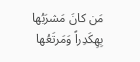مَن كانَ مَشرَبُها بِهِكَدِراً وَمَرتَعُها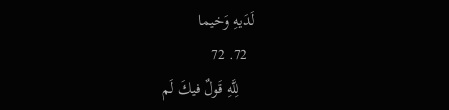لَدَيهِ وَخيما
  72. 72
    لِلَّهِ قَولٌ فيكَ لَم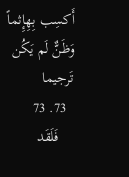أَكسِب بِهِإِثماً وَظَنٌّ لَم يَكُن تَرجيما
  73. 73
    فَلَقَد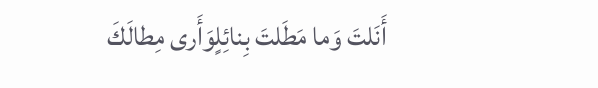أَنَلتَ وَما مَطَلتَ بِنائِلٍوَأَرى مِطالَكَ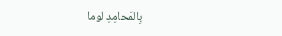بِالمَحامِدِ لوما